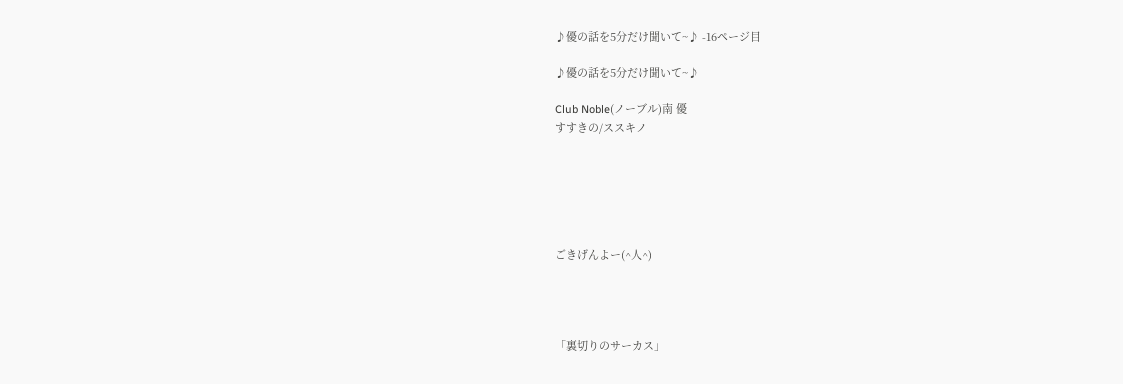♪優の話を5分だけ聞いて~♪ -16ページ目

♪優の話を5分だけ聞いて~♪

Club Noble(ノーブル)南 優
すすきの/ススキノ






ごきげんよー(^人^)




「裏切りのサーカス」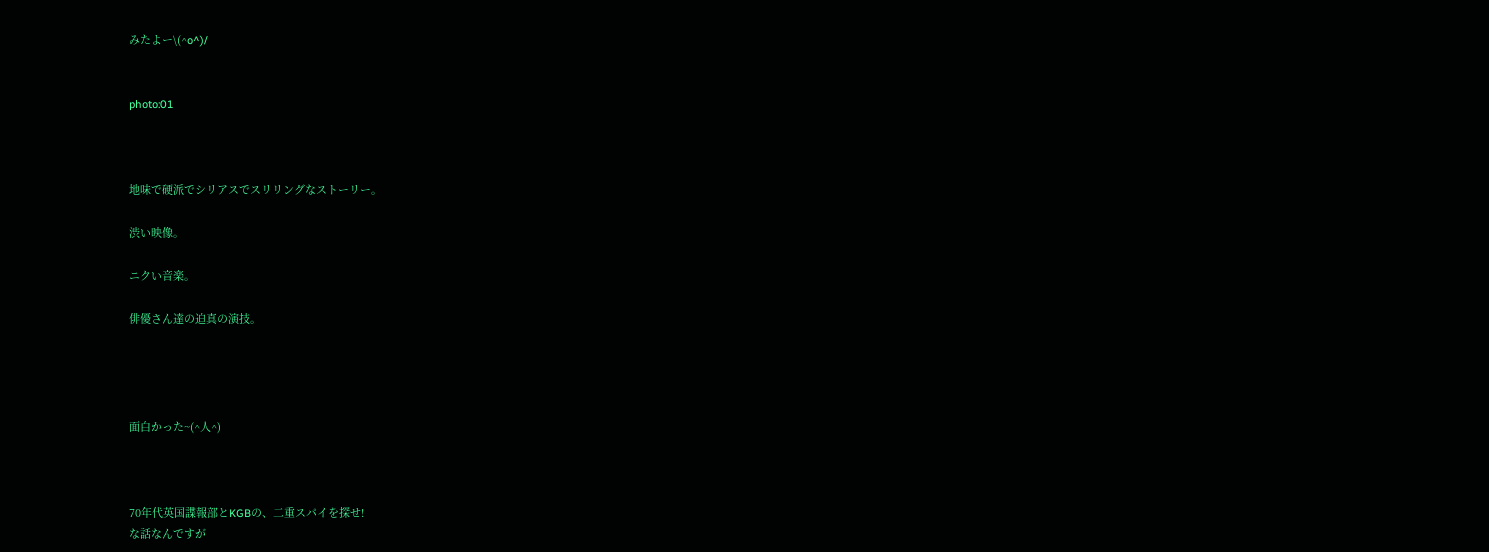みたよー\(^o^)/


photo:01



地味で硬派でシリアスでスリリングなストーリー。

渋い映像。

ニクい音楽。

俳優さん達の迫真の演技。




面白かった~(^人^)



70年代英国諜報部とKGBの、二重スパイを探せ!
な話なんですが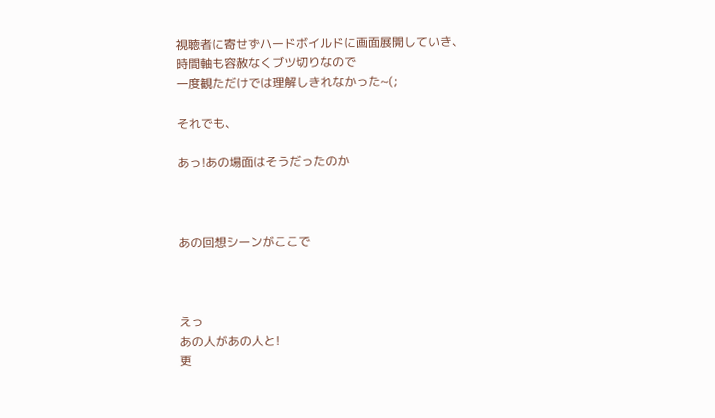視聴者に寄せずハードボイルドに画面展開していき、
時間軸も容赦なくブツ切りなので
一度観ただけでは理解しきれなかった~(;

それでも、

あっ!あの場面はそうだったのか



あの回想シーンがここで



えっ
あの人があの人と!
更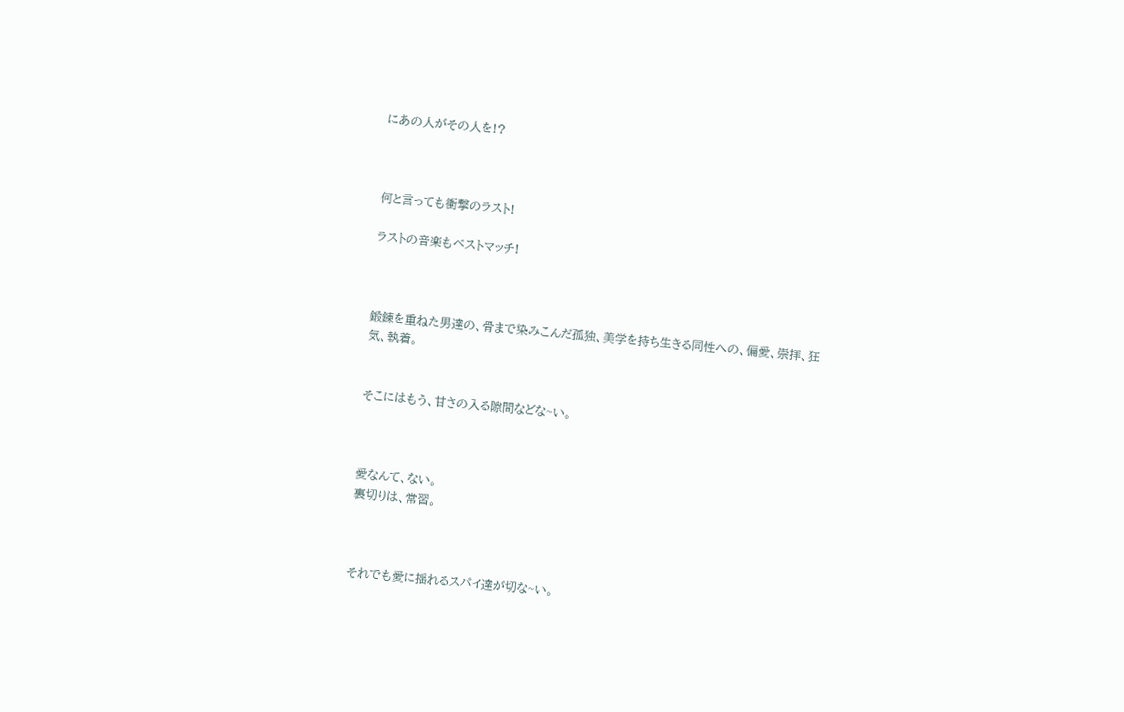にあの人がその人を!?



何と言っても衝撃のラスト!

ラストの音楽もベストマッチ!



鍛錬を重ねた男達の、骨まで染みこんだ孤独、美学を持ち生きる同性への、偏愛、崇拝、狂気、執着。


そこにはもう、甘さの入る隙間などな~い。



愛なんて、ない。
裏切りは、常習。



それでも愛に揺れるスパイ達が切な~い。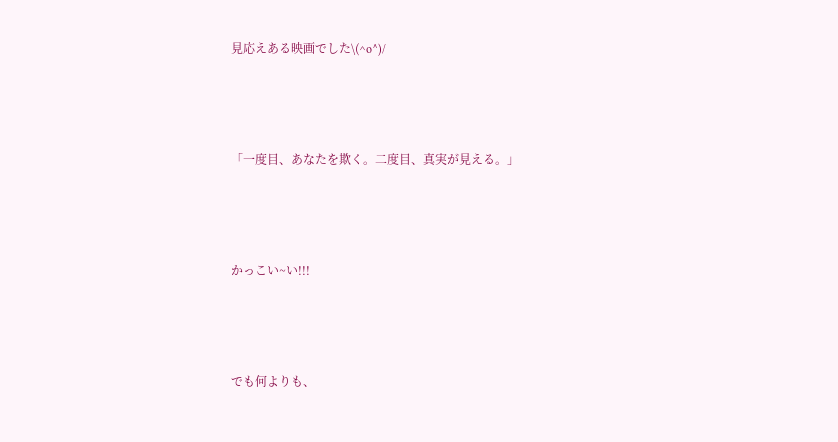見応えある映画でした\(^o^)/



「一度目、あなたを欺く。二度目、真実が見える。」



かっこい~い!!!



でも何よりも、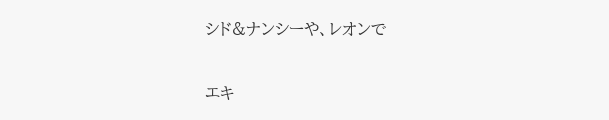シド&ナンシーや、レオンで

エキ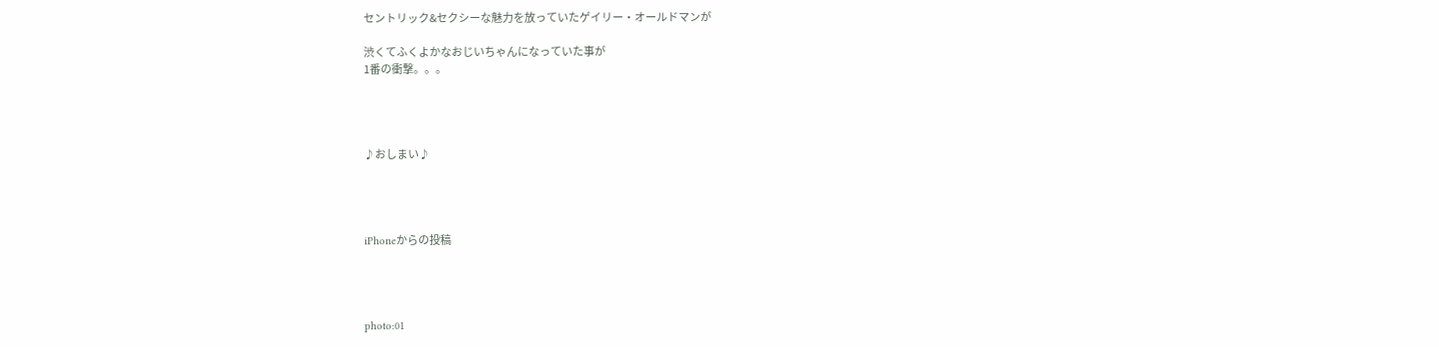セントリック&セクシーな魅力を放っていたゲイリー・オールドマンが

渋くてふくよかなおじいちゃんになっていた事が
1番の衝撃。。。




♪おしまい♪




iPhoneからの投稿




photo:01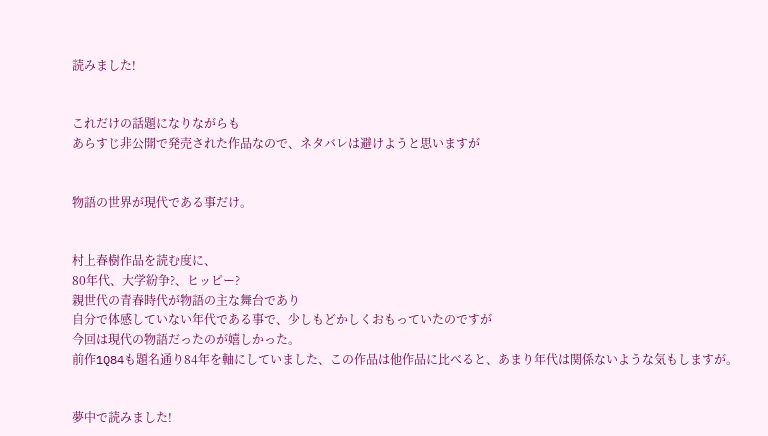読みました!


これだけの話題になりながらも
あらすじ非公開で発売された作品なので、ネタバレは避けようと思いますが


物語の世界が現代である事だけ。


村上春樹作品を読む度に、
80年代、大学紛争?、ヒッピー?
親世代の青春時代が物語の主な舞台であり
自分で体感していない年代である事で、少しもどかしくおもっていたのですが
今回は現代の物語だったのが嬉しかった。
前作1Q84も題名通り84年を軸にしていました、この作品は他作品に比べると、あまり年代は関係ないような気もしますが。


夢中で読みました!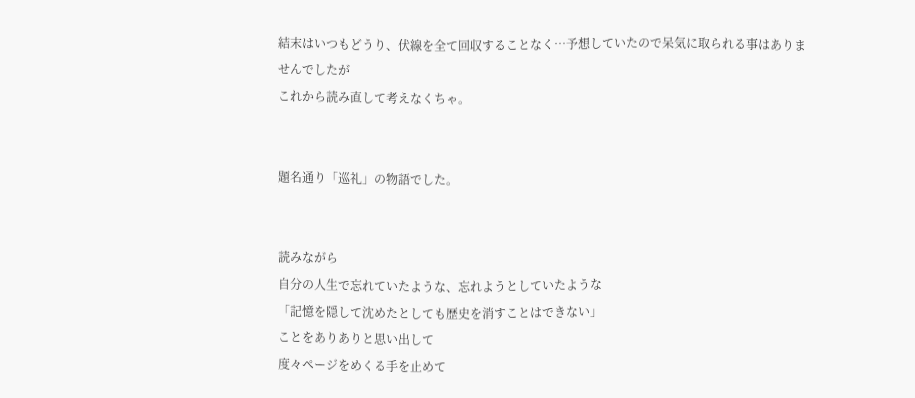結末はいつもどうり、伏線を全て回収することなく…予想していたので呆気に取られる事はありませんでしたが
これから読み直して考えなくちゃ。


題名通り「巡礼」の物語でした。


読みながら
自分の人生で忘れていたような、忘れようとしていたような
「記憶を隠して沈めたとしても歴史を消すことはできない」
ことをありありと思い出して
度々ページをめくる手を止めて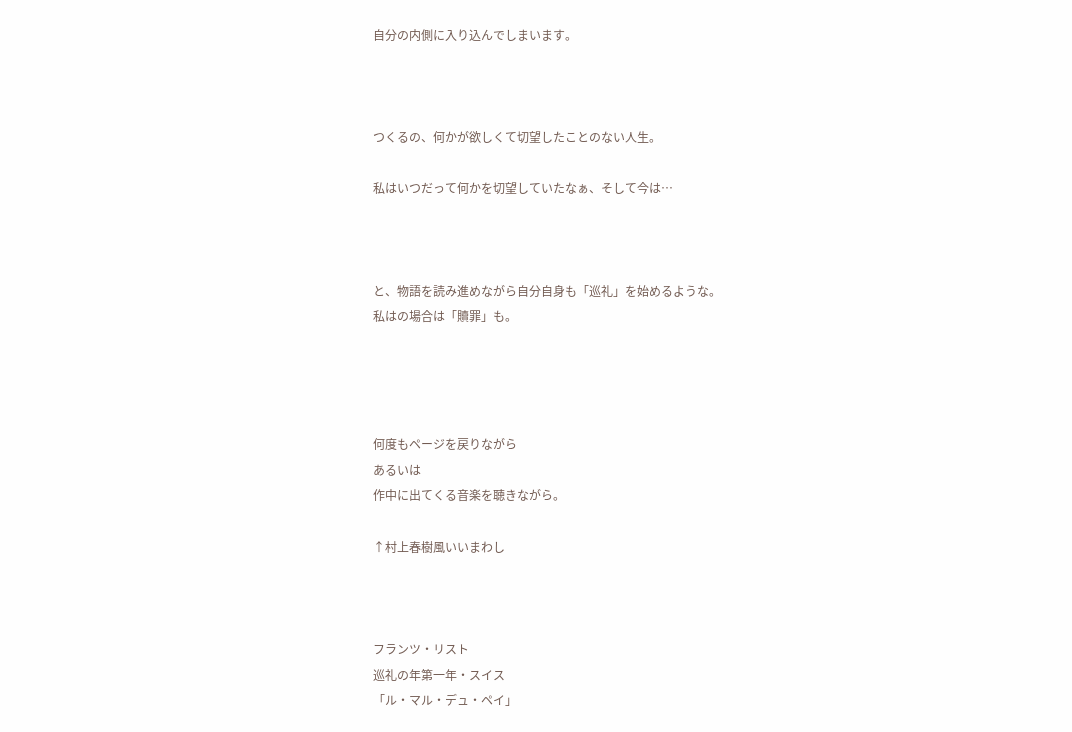自分の内側に入り込んでしまいます。



つくるの、何かが欲しくて切望したことのない人生。

私はいつだって何かを切望していたなぁ、そして今は…



と、物語を読み進めながら自分自身も「巡礼」を始めるような。
私はの場合は「贖罪」も。




何度もページを戻りながら
あるいは
作中に出てくる音楽を聴きながら。

↑村上春樹風いいまわし



フランツ・リスト
巡礼の年第一年・スイス
「ル・マル・デュ・ペイ」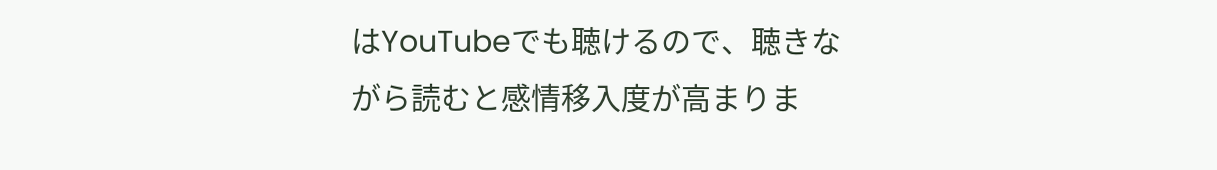はYouTubeでも聴けるので、聴きながら読むと感情移入度が高まりま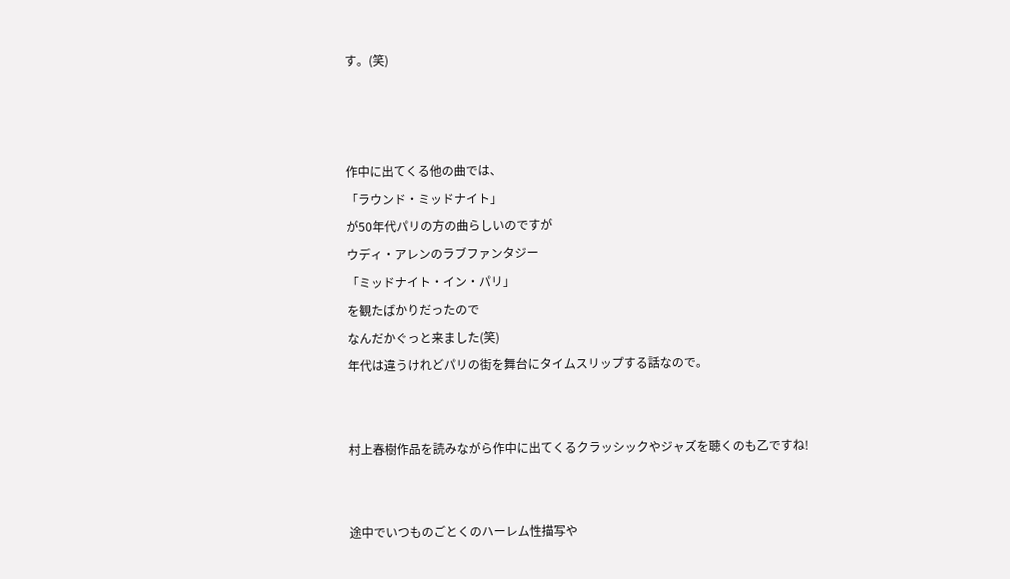す。(笑)



作中に出てくる他の曲では、
「ラウンド・ミッドナイト」
が50年代パリの方の曲らしいのですが
ウディ・アレンのラブファンタジー
「ミッドナイト・イン・パリ」
を観たばかりだったので
なんだかぐっと来ました(笑)
年代は違うけれどパリの街を舞台にタイムスリップする話なので。


村上春樹作品を読みながら作中に出てくるクラッシックやジャズを聴くのも乙ですね!


途中でいつものごとくのハーレム性描写や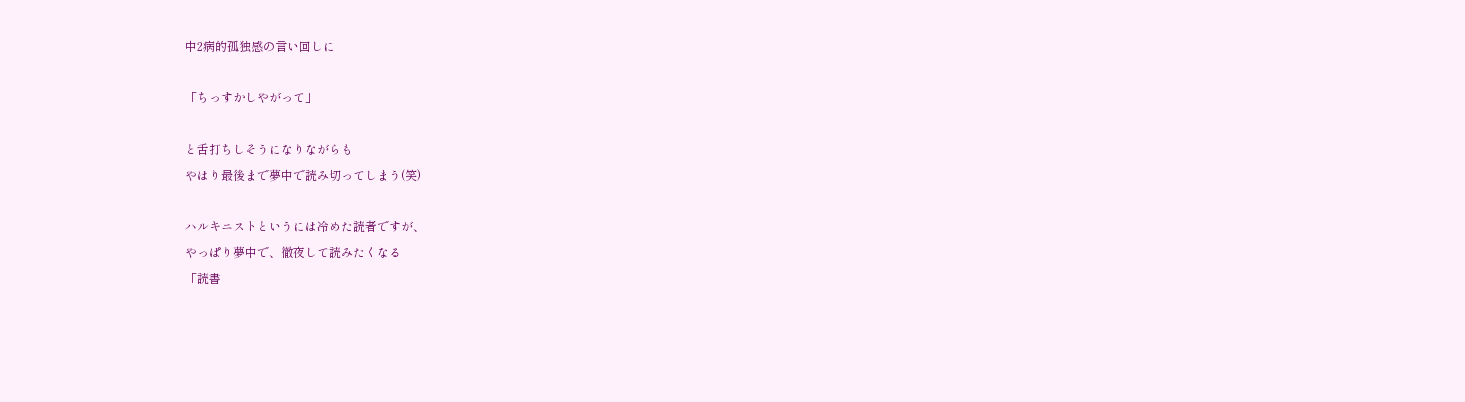中2病的孤独感の言い回しに

「ちっすかしやがって」

と舌打ちしそうになりながらも
やはり最後まで夢中で読み切ってしまう(笑)

ハルキニストというには冷めた読者ですが、
やっぱり夢中で、徹夜して読みたくなる
「読書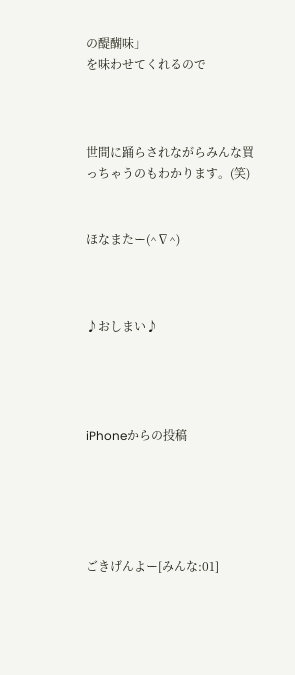の醍醐味」
を味わせてくれるので



世間に踊らされながらみんな買っちゃうのもわかります。(笑)


ほなまたー(^∇^)



♪おしまい♪




iPhoneからの投稿





ごきげんよー[みんな:01]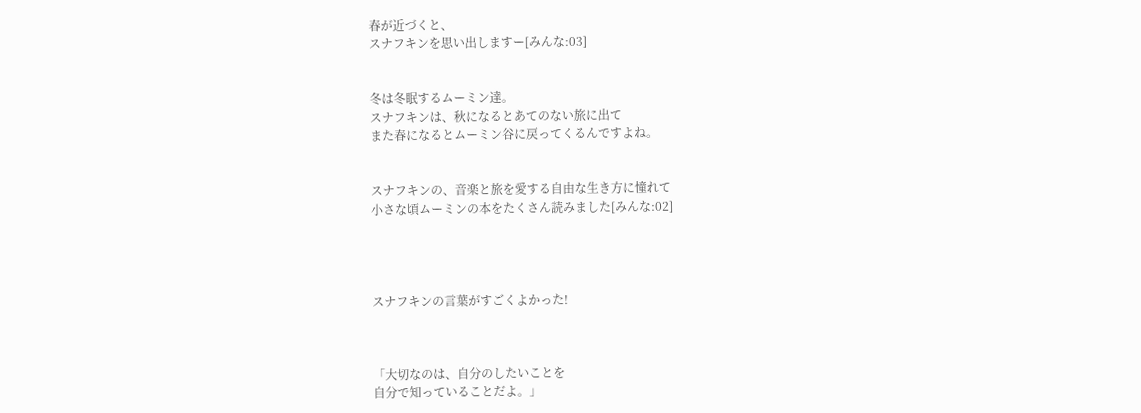春が近づくと、
スナフキンを思い出しますー[みんな:03]


冬は冬眠するムーミン達。
スナフキンは、秋になるとあてのない旅に出て
また春になるとムーミン谷に戻ってくるんですよね。


スナフキンの、音楽と旅を愛する自由な生き方に憧れて
小さな頃ムーミンの本をたくさん読みました[みんな:02]




スナフキンの言葉がすごくよかった!



「大切なのは、自分のしたいことを
自分で知っていることだよ。」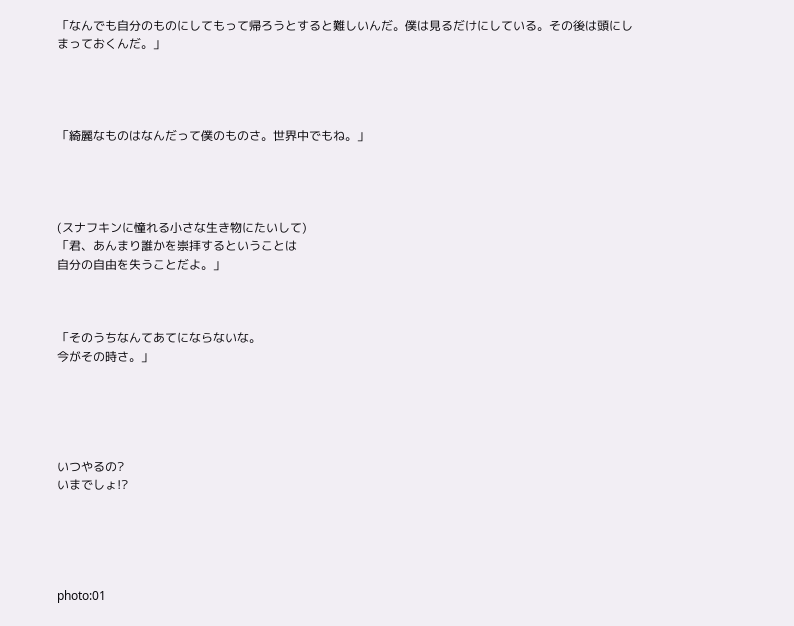「なんでも自分のものにしてもって帰ろうとすると難しいんだ。僕は見るだけにしている。その後は頭にしまっておくんだ。」




「綺麗なものはなんだって僕のものさ。世界中でもね。」




(スナフキンに憧れる小さな生き物にたいして)
「君、あんまり誰かを崇拝するということは
自分の自由を失うことだよ。」



「そのうちなんてあてにならないな。
今がその時さ。」





いつやるの?
いまでしょ!?





photo:01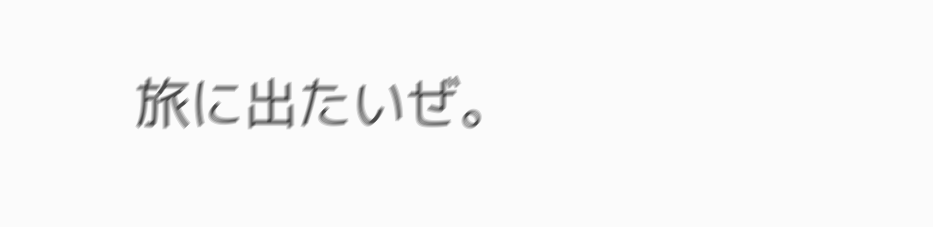旅に出たいぜ。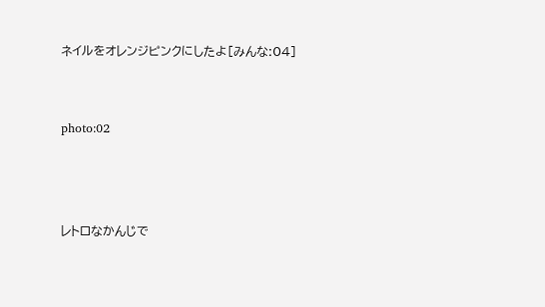ネイルをオレンジピンクにしたよ[みんな:04]


photo:02



レトロなかんじで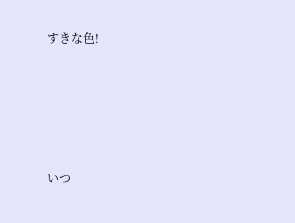すきな色!






いつ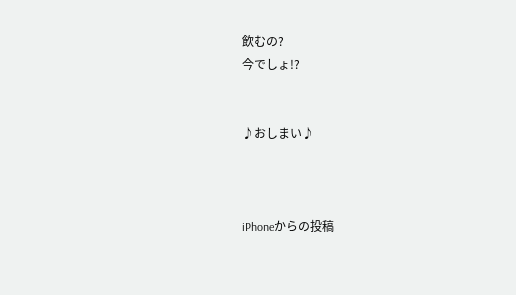飲むの?
今でしょ!?


♪おしまい♪



iPhoneからの投稿